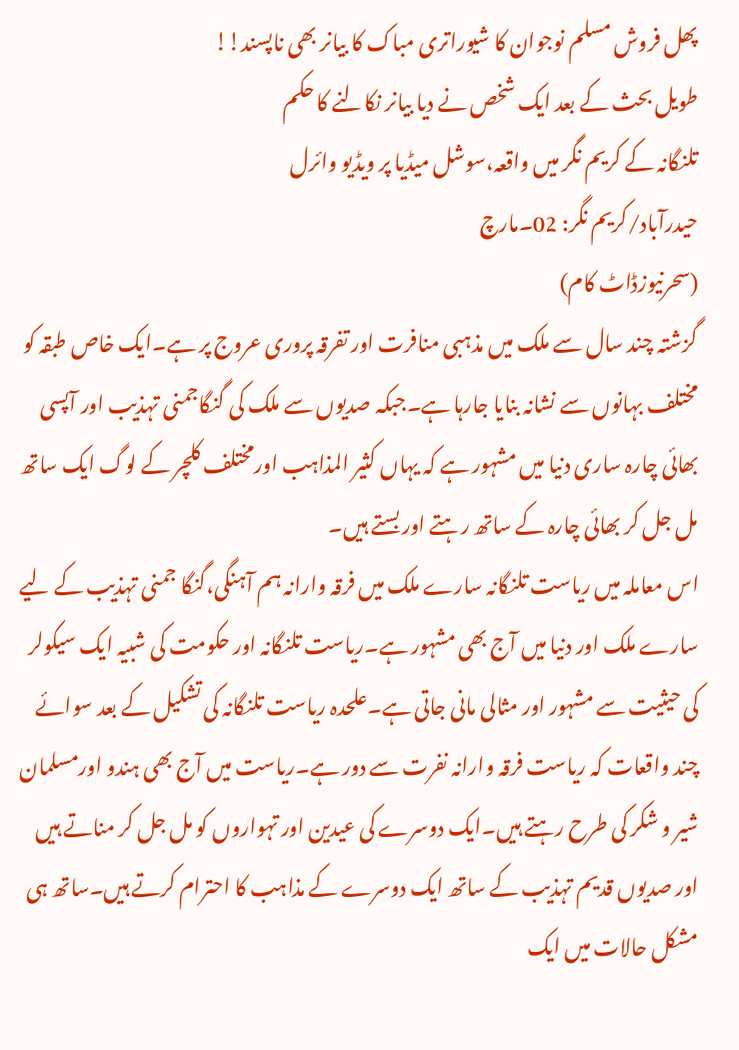پھل فروش مسلم نوجوان کا شیوراتری مباک کا بیانر بھی ناپسند!!
طویل بحث کے بعد ایک شخص نے دیا بیانر نکالنے کا حکم
تلنگانہ کے کریم نگر میں واقعہ،سوشل میڈیا پر ویڈیو وائرل
حیدرآباد/کریم نگر: 02۔مارچ
(سحرنیوزڈاٹ کام)
گزشتہ چند سال سے ملک میں مذہبی منافرت اور تفرقہ پروری عروج پر ہے۔ایک خاص طبقہ کو مختلف بہانوں سے نشانہ بنایا جارہا ہے۔جبکہ صدیوں سے ملک کی گنگاجمنی تہذیب اور آپسی بھائی چارہ ساری دنیا میں مشہور ہے کہ یہاں کثیر المذاہب اورمختلف کلچر کے لوگ ایک ساتھ مل جل کر بھائی چارہ کے ساتھ رہتے اور بستے ہیں۔
اس معاملہ میں ریاست تلنگانہ سارے ملک میں فرقہ وارانہ ہم آہنگی،گنگا جمنی تہذیب کے لیے سارے ملک اور دنیا میں آج بھی مشہور ہے۔ریاست تلنگانہ اور حکومت کی شبیہ ایک سیکولر کی حیثیت سے مشہور اور مثالی مانی جاتی ہے۔علحدہ ریاست تلنگانہ کی تشکیل کے بعد سوائے چند واقعات کہ ریاست فرقہ وارانہ نفرت سے دور ہے۔ریاست میں آج بھی ہندو اورمسلمان شیر و شکر کی طرح رہتے ہیں۔ایک دوسرے کی عیدین اور تہواروں کو مل جل کر مناتے ہیں اور صدیوں قدیم تہذیب کے ساتھ ایک دوسرے کے مذاہب کا احترام کرتے ہیں۔ساتھ ہی مشکل حالات میں ایک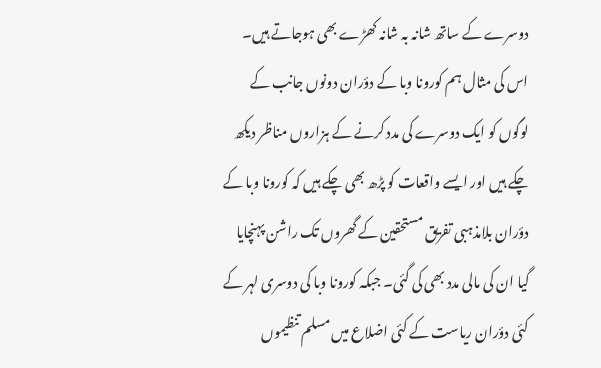دوسرے کے ساتھ شانہ بہ شانہ کھڑے بھی ہوجاتے ہیں۔
اس کی مثال ہم کورونا وبا کے دؤران دونوں جانب کے لوگوں کو ایک دوسرے کی مدد کرنے کے ہزاروں مناظر دیکھ چکے ہیں اور ایسے واقعات کو پڑھ بھی چکے ہیں کہ کورونا وبا کے دؤران بلامذہبی تفریق مستحقین کے گھروں تک راشن پہنچایا گیا ان کی مالی مدد بھی کی گئی۔ جبکہ کورونا وبا کی دوسری لہر کے کئی دؤران ریاست کے کئی اضلاع میں مسلم تنظیموں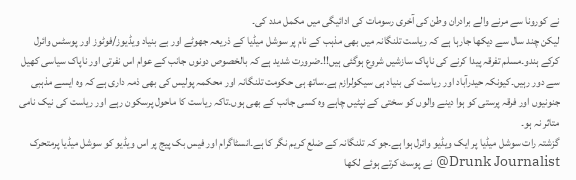نے کورونا سے مرنے والے برادران وطن کی آخری رسومات کی ادائیگی میں مکمل مدد کی۔
لیکن چند سال سے دیکھا جارہا ہے کہ ریاست تلنگانہ میں بھی مذہب کے نام پر سوشل میڈیا کے ذریعہ جھوٹے اور بے بنیاد ویڈیوز/فوٹوز اور پوسٹس وائرل کرکے ہندو۔مسلم تفرقہ پیدا کرنے کی ناپاک سازشیں شروع ہوگئی ہیں!!۔ضرورت شدید ہے کہ بالخصوص دونوں جانب کے عوام اس نفرتی اور ناپاک سیاسی کھیل سے دور رہیں۔کیونکہ حیدرآباد اور ریاست کی بنیاد ہی سیکولرازم ہے۔ساتھ ہی حکومت تلنگانہ اور محکمہ پولیس کی بھی ذمہ داری ہے کہ وہ ایسے مذہبی جنونیوں اور فرقہ پرستی کو ہوا دینے والوں کو سختی کے نپٹیں چاہے وہ کسی جانب کے بھی ہوں۔تاکہ ریاست کا ماحول پرسکون رہے اور ریاست کی نیک نامی متاثر نہ ہو۔
گزشتہ رات سوشل میڈیا پر ایک ویڈیو وائرل ہوا ہے۔جو کہ تلنگانہ کے ضلع کریم نگر کا ہے۔انسٹاگرام اور فیس بک پیج پر اس ویڈیو کو سوشل میڈیا پرمتحرک Drunk Journalist@ نے پوسٹ کرتے ہوئے لکھا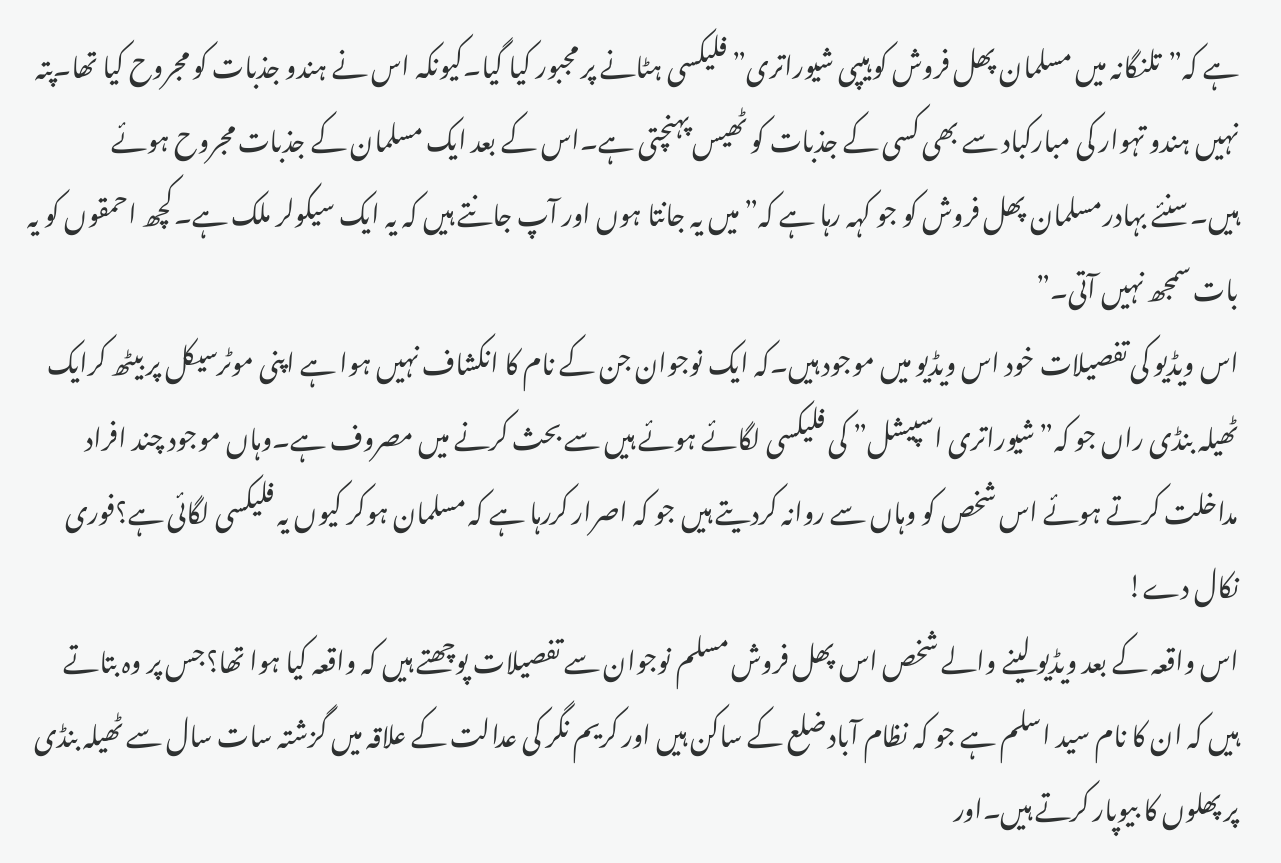ہے کہ”تلنگانہ میں مسلمان پھل فروش کو ہیپی شیوراتری” فلیکسی ہٹانے پر مجبور کیا گیا۔کیونکہ اس نے ہندو جذبات کو مجروح کیا تھا۔پتہ نہیں ہندو تہوار کی مبارکباد سے بھی کسی کے جذبات کو ٹھیس پہنچتی ہے۔اس کے بعد ایک مسلمان کے جذبات مجروح ہوئے ہیں۔سنئے بہادرمسلمان پھل فروش کو جو کہہ رہا ہے کہ”میں یہ جانتا ہوں اور آپ جانتے ہیں کہ یہ ایک سیکولر ملک ہے۔کچھ احمقوں کو یہ بات سمجھ نہیں آتی۔”
اس ویڈیو کی تفصیلات خود اس ویڈیو میں موجود ہیں۔کہ ایک نوجوان جن کے نام کا انکشاف نہیں ہوا ہے اپنی موٹرسیکل پر بیٹھ کرایک ٹھیلہ بنڈی راں جو کہ”شیوراتری اسپیشل” کی فلیکسی لگائے ہوئے ہیں سے بحث کرنے میں مصروف ہے۔وہاں موجود چند افراد مداخلت کرتے ہوئے اس شخص کو وہاں سے روانہ کردیتے ہیں جو کہ اصرار کررہا ہے کہ مسلمان ہوکر کیوں یہ فلیکسی لگائی ہے؟فوری نکال دے!
اس واقعہ کے بعد ویڈیو لینے والے شخص اس پھل فروش مسلم نوجوان سے تفصیلات پوچھتے ہیں کہ واقعہ کیا ہوا تھا؟جس پر وہ بتاتے ہیں کہ ان کا نام سید اسلم ہے جو کہ نظام آباد ضلع کے ساکن ہیں اور کریم نگر کی عدالت کے علاقہ میں گزشتہ سات سال سے ٹھیلہ بنڈی پر پھلوں کا بیوپار کرتے ہیں۔اور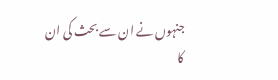جنہوں نے ان سے بحث کی ان کا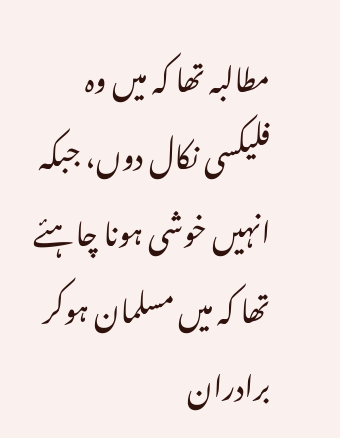مطالبہ تھا کہ میں وہ فلیکسی نکال دوں، جبکہ انہیں خوشی ہونا چاہئے تھا کہ میں مسلمان ہوکر برادران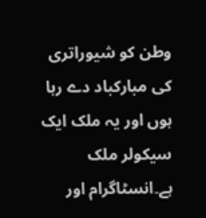وطن کو شیوراتری کی مبارکباد دے رہا ہوں اور یہ ملک ایک سیکولر ملک ہے۔انسٹاگرام اور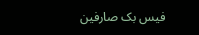فیس بک صارفین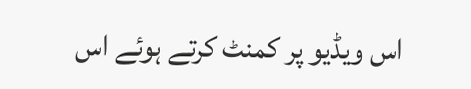اس ویڈیو پر کمنٹ کرتے ہوئے اس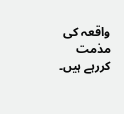واقعہ کی مذمت کررہے ہیں۔